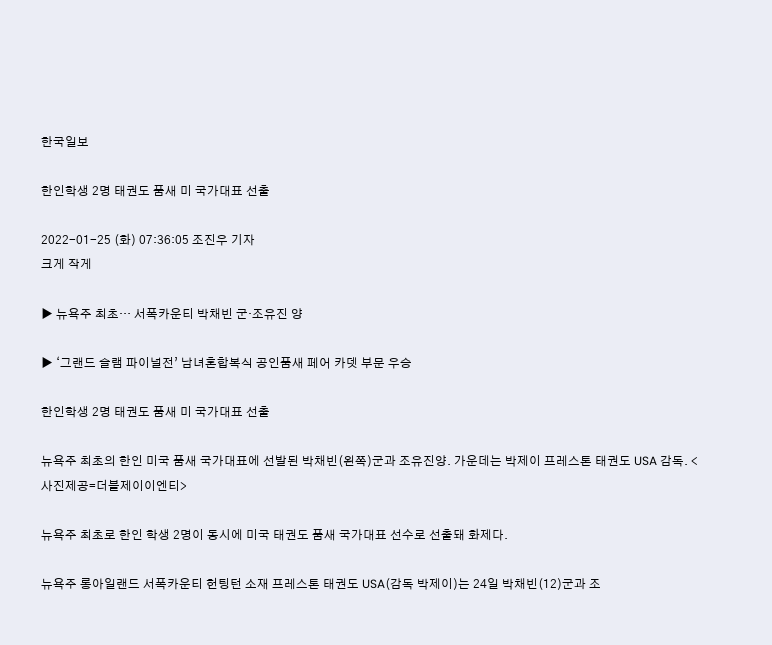한국일보

한인학생 2명 태권도 품새 미 국가대표 선출

2022-01-25 (화) 07:36:05 조진우 기자
크게 작게

▶ 뉴욕주 최초… 서폭카운티 박채빈 군·조유진 양

▶ ‘그랜드 슬램 파이널전’ 남녀혼합복식 공인품새 페어 카뎃 부문 우승

한인학생 2명 태권도 품새 미 국가대표 선출

뉴욕주 최초의 한인 미국 품새 국가대표에 선발된 박채빈(왼쪽)군과 조유진양. 가운데는 박제이 프레스톤 태권도 USA 감독. <사진제공=더블제이이엔티>

뉴욕주 최초로 한인 학생 2명이 동시에 미국 태권도 품새 국가대표 선수로 선출돼 화제다.

뉴욕주 롱아일랜드 서폭카운티 헌팅턴 소재 프레스톤 태권도 USA(감독 박제이)는 24일 박채빈(12)군과 조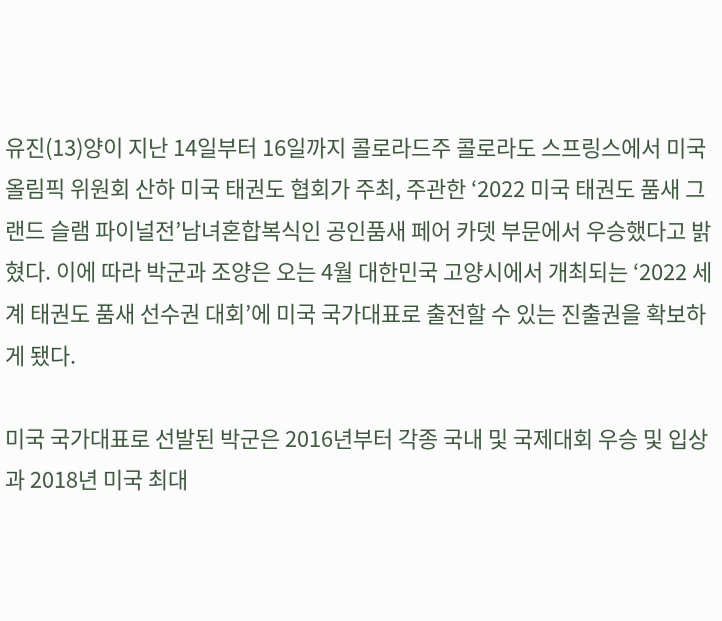유진(13)양이 지난 14일부터 16일까지 콜로라드주 콜로라도 스프링스에서 미국 올림픽 위원회 산하 미국 태권도 협회가 주최, 주관한 ‘2022 미국 태권도 품새 그랜드 슬램 파이널전’남녀혼합복식인 공인품새 페어 카뎃 부문에서 우승했다고 밝혔다. 이에 따라 박군과 조양은 오는 4월 대한민국 고양시에서 개최되는 ‘2022 세계 태권도 품새 선수권 대회’에 미국 국가대표로 출전할 수 있는 진출권을 확보하게 됐다.

미국 국가대표로 선발된 박군은 2016년부터 각종 국내 및 국제대회 우승 및 입상과 2018년 미국 최대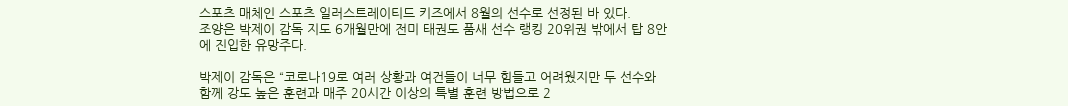스포츠 매체인 스포츠 일러스트레이티드 키즈에서 8월의 선수로 선정된 바 있다.
조양은 박제이 감독 지도 6개월만에 전미 태권도 품새 선수 랭킹 20위권 밖에서 탑 8안에 진입한 유망주다.

박제이 감독은 “코로나19로 여러 상황과 여건들이 너무 힘들고 어려웠지만 두 선수와 함께 강도 높은 훈련과 매주 20시간 이상의 특별 훈련 방법으로 2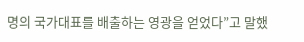명의 국가대표를 배출하는 영광을 얻었다”고 말했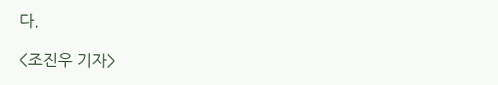다.

<조진우 기자>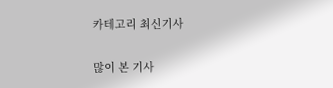카테고리 최신기사

많이 본 기사